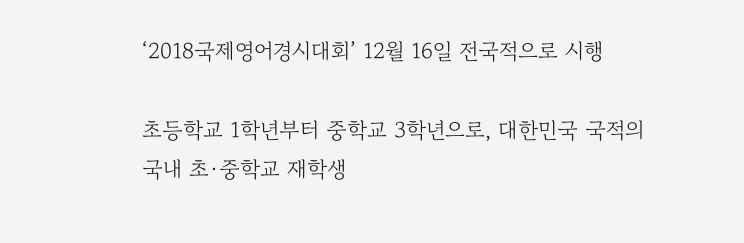‘2018국제영어경시대회’ 12월 16일 전국적으로 시행

초등학교 1학년부터 중학교 3학년으로, 대한민국 국적의 국내 초·중학교 재학생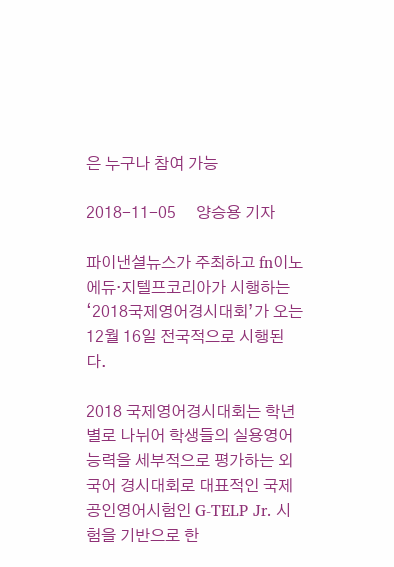은 누구나 참여 가능

2018-11-05     양승용 기자

파이낸셜뉴스가 주최하고 fn이노에듀·지텔프코리아가 시행하는 ‘2018국제영어경시대회’가 오는 12월 16일 전국적으로 시행된다.

2018 국제영어경시대회는 학년별로 나뉘어 학생들의 실용영어 능력을 세부적으로 평가하는 외국어 경시대회로 대표적인 국제공인영어시험인 G-TELP Jr. 시험을 기반으로 한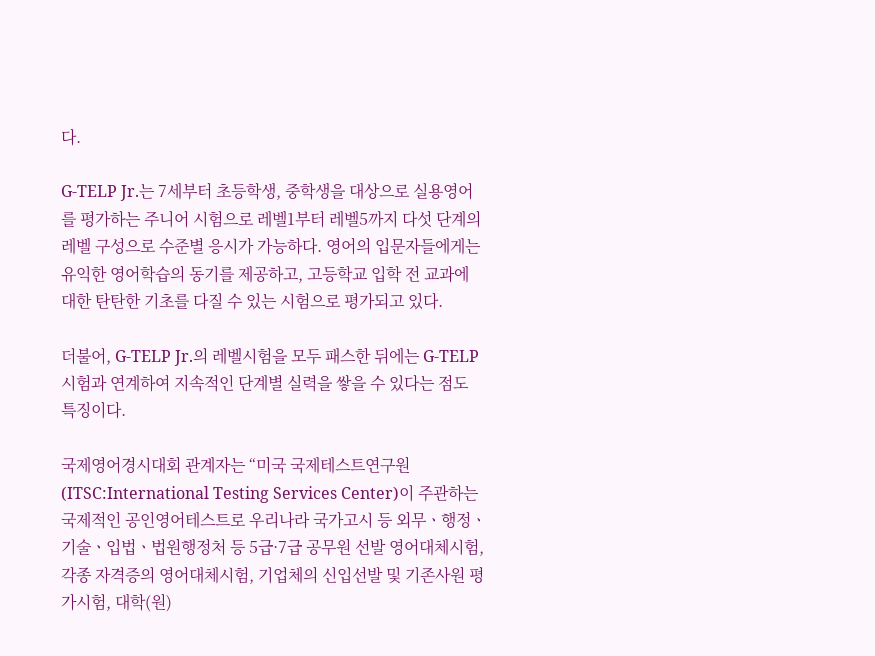다.

G-TELP Jr.는 7세부터 초등학생, 중학생을 대상으로 실용영어를 평가하는 주니어 시험으로 레벨1부터 레벨5까지 다섯 단계의 레벨 구성으로 수준별 응시가 가능하다. 영어의 입문자들에게는 유익한 영어학습의 동기를 제공하고, 고등학교 입학 전 교과에 대한 탄탄한 기초를 다질 수 있는 시험으로 평가되고 있다.

더불어, G-TELP Jr.의 레벨시험을 모두 패스한 뒤에는 G-TELP 시험과 연계하여 지속적인 단계별 실력을 쌓을 수 있다는 점도 특징이다.

국제영어경시대회 관계자는 “미국 국제테스트연구원(ITSC:International Testing Services Center)이 주관하는 국제적인 공인영어테스트로 우리나라 국가고시 등 외무ㆍ행정ㆍ기술ㆍ입법ㆍ법원행정처 등 5급·7급 공무원 선발 영어대체시험, 각종 자격증의 영어대체시험, 기업체의 신입선발 및 기존사원 평가시험, 대학(원)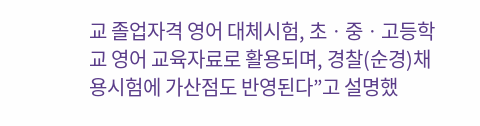교 졸업자격 영어 대체시험, 초ㆍ중ㆍ고등학교 영어 교육자료로 활용되며, 경찰(순경)채용시험에 가산점도 반영된다”고 설명했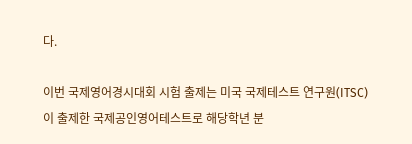다.

이번 국제영어경시대회 시험 출제는 미국 국제테스트 연구원(ITSC)이 출제한 국제공인영어테스트로 해당학년 분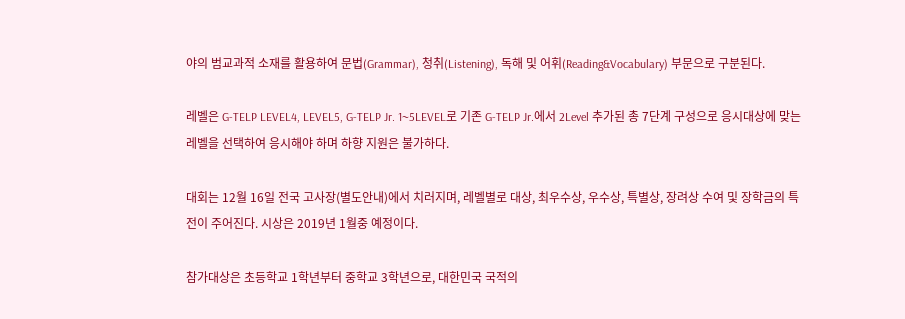야의 범교과적 소재를 활용하여 문법(Grammar), 청취(Listening), 독해 및 어휘(Reading&Vocabulary) 부문으로 구분된다.

레벨은 G-TELP LEVEL4, LEVEL5, G-TELP Jr. 1~5LEVEL로 기존 G-TELP Jr.에서 2Level 추가된 총 7단계 구성으로 응시대상에 맞는 레벨을 선택하여 응시해야 하며 하향 지원은 불가하다.

대회는 12월 16일 전국 고사장(별도안내)에서 치러지며, 레벨별로 대상, 최우수상, 우수상, 특별상, 장려상 수여 및 장학금의 특전이 주어진다. 시상은 2019년 1월중 예정이다.

참가대상은 초등학교 1학년부터 중학교 3학년으로, 대한민국 국적의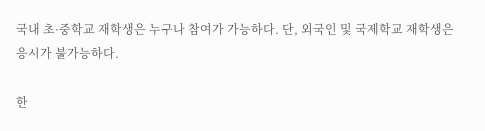국내 초·중학교 재학생은 누구나 참여가 가능하다. 단, 외국인 및 국제학교 재학생은 응시가 불가능하다.

한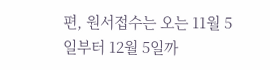편, 원서접수는 오는 11월 5일부터 12월 5일까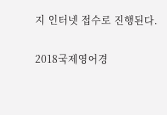지 인터넷 접수로 진행된다.

2018국제영어경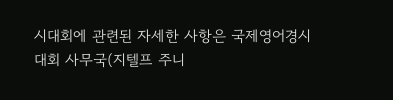시대회에 관련된 자세한 사항은 국제영어경시대회 사무국(지텔프 주니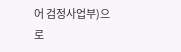어 검정사업부)으로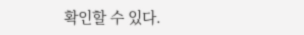확인할 수 있다.